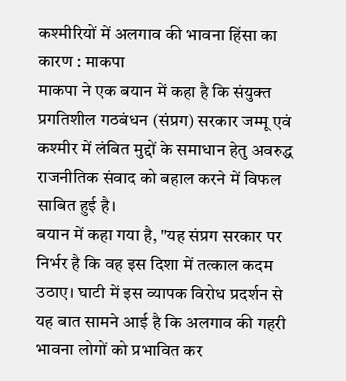कश्मीरियों में अलगाव की भावना हिंसा का कारण : माकपा
माकपा ने एक बयान में कहा है कि संयुक्त प्रगतिशील गठबंधन (संप्रग) सरकार जम्मू एवं कश्मीर में लंबित मुद्दों के समाधान हेतु अवरुद्ध राजनीतिक संवाद को बहाल करने में विफल साबित हुई है।
बयान में कहा गया है, "यह संप्रग सरकार पर निर्भर है कि वह इस दिशा में तत्काल कदम उठाए। घाटी में इस व्यापक विरोध प्रदर्शन से यह बात सामने आई है कि अलगाव की गहरी भावना लोगों को प्रभावित कर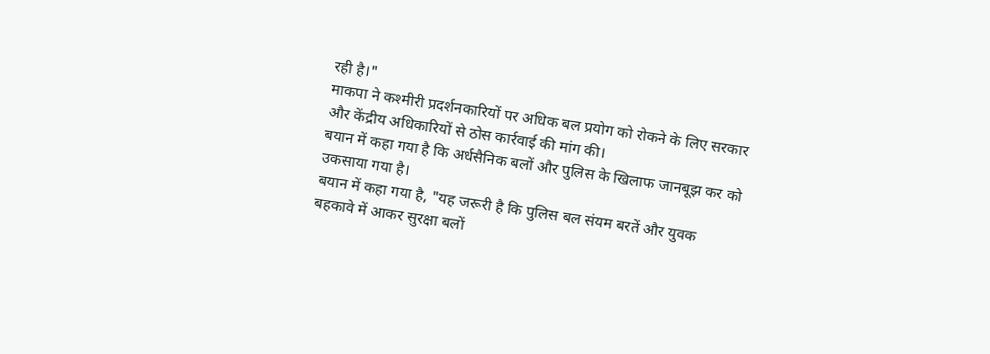रही है।"
माकपा ने कश्मीरी प्रदर्शनकारियों पर अधिक बल प्रयोग को रोकने के लिए सरकार और केंद्रीय अधिकारियों से ठोस कार्रवाई की मांग की।
बयान में कहा गया है कि अर्धसैनिक बलों और पुलिस के खिलाफ जानबूझ कर को उकसाया गया है।
बयान में कहा गया है, "यह जरूरी है कि पुलिस बल संयम बरतें और युवक बहकावे में आकर सुरक्षा बलों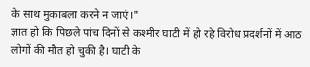के साथ मुकाबला करने न जाएं।"
ज्ञात हो कि पिछले पांच दिनों से कश्मीर घाटी में हो रहे विरोध प्रदर्शनों में आठ लोगों की मौत हो चुकी है। घाटी के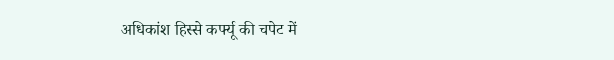अधिकांश हिस्से कर्फ्यू की चपेट में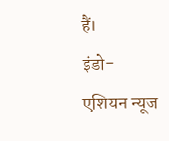हैं।
इंडो-एशियन न्यूज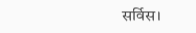सर्विस।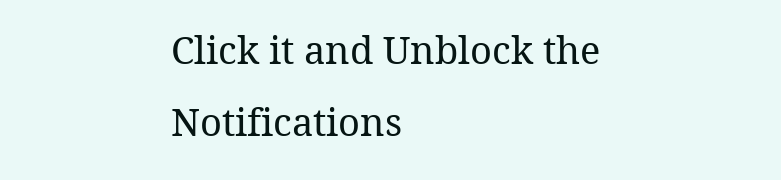Click it and Unblock the Notifications